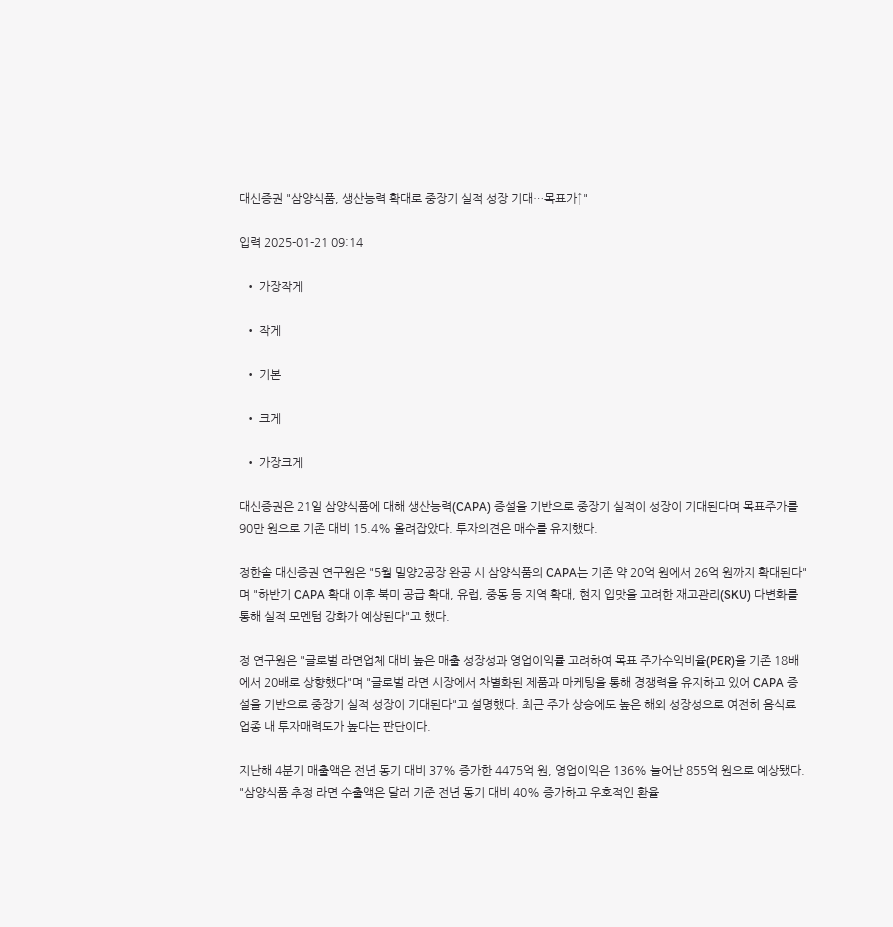대신증권 "삼양식품, 생산능력 확대로 중장기 실적 성장 기대…목표가↑"

입력 2025-01-21 09:14

  • 가장작게

  • 작게

  • 기본

  • 크게

  • 가장크게

대신증권은 21일 삼양식품에 대해 생산능력(CAPA) 증설을 기반으로 중장기 실적이 성장이 기대된다며 목표주가를 90만 원으로 기존 대비 15.4% 올려잡았다. 투자의견은 매수를 유지했다.

정한솔 대신증권 연구원은 "5월 밀양2공장 완공 시 삼양식품의 CAPA는 기존 약 20억 원에서 26억 원까지 확대된다"며 "하반기 CAPA 확대 이후 북미 공급 확대, 유럽, 중동 등 지역 확대, 현지 입맛을 고려한 재고관리(SKU) 다변화를 통해 실적 모멘텀 강화가 예상된다"고 했다.

정 연구원은 "글로벌 라면업체 대비 높은 매출 성장성과 영업이익률 고려하여 목표 주가수익비율(PER)을 기존 18배에서 20배로 상향했다"며 "글로벌 라면 시장에서 차별화된 제품과 마케팅을 통해 경쟁력을 유지하고 있어 CAPA 증설을 기반으로 중장기 실적 성장이 기대된다"고 설명했다. 최근 주가 상승에도 높은 해외 성장성으로 여전히 음식료 업종 내 투자매력도가 높다는 판단이다.

지난해 4분기 매출액은 전년 동기 대비 37% 증가한 4475억 원, 영업이익은 136% 늘어난 855억 원으로 예상됐다. "삼양식품 추정 라면 수출액은 달러 기준 전년 동기 대비 40% 증가하고 우호적인 환율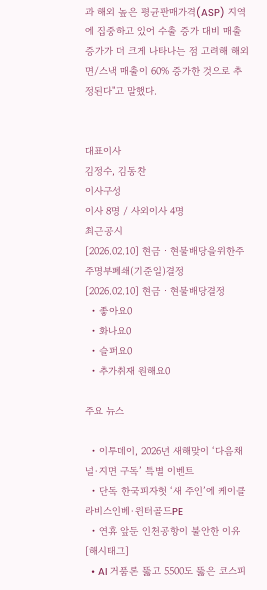과 해외 높은 평균판매가격(ASP) 지역에 집중하고 있어 수출 증가 대비 매출 증가가 더 크게 나타나는 점 고려해 해외 면/스낵 매출이 60% 증가한 것으로 추정된다"고 말했다.


대표이사
김정수, 김동찬
이사구성
이사 8명 / 사외이사 4명
최근공시
[2026.02.10] 현금ㆍ현물배당을위한주주명부폐쇄(기준일)결정
[2026.02.10] 현금ㆍ현물배당결정
  • 좋아요0
  • 화나요0
  • 슬퍼요0
  • 추가취재 원해요0

주요 뉴스

  • 이투데이, 2026년 새해맞이 ‘다음채널·지면 구독’ 특별 이벤트
  • 단독 한국피자헛 ‘새 주인’에 케이클라비스인베·윈터골드PE
  • 연휴 앞둔 인천공항이 불안한 이유 [해시태그]
  • AI 거품론 뚫고 5500도 뚫은 코스피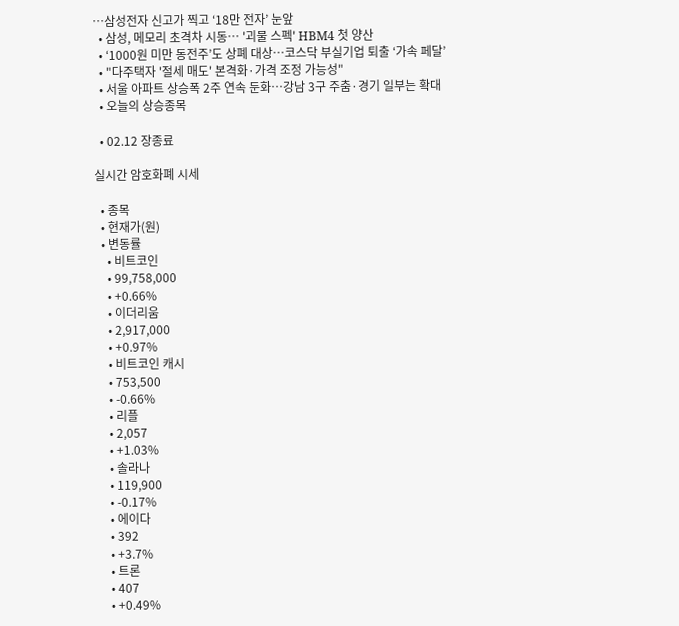⋯삼성전자 신고가 찍고 ‘18만 전자’ 눈앞
  • 삼성, 메모리 초격차 시동… '괴물 스펙' HBM4 첫 양산
  • ‘1000원 미만 동전주’도 상폐 대상…코스닥 부실기업 퇴출 ‘가속 페달’
  • "다주택자 '절세 매도' 본격화·가격 조정 가능성"
  • 서울 아파트 상승폭 2주 연속 둔화…강남 3구 주춤·경기 일부는 확대
  • 오늘의 상승종목

  • 02.12 장종료

실시간 암호화폐 시세

  • 종목
  • 현재가(원)
  • 변동률
    • 비트코인
    • 99,758,000
    • +0.66%
    • 이더리움
    • 2,917,000
    • +0.97%
    • 비트코인 캐시
    • 753,500
    • -0.66%
    • 리플
    • 2,057
    • +1.03%
    • 솔라나
    • 119,900
    • -0.17%
    • 에이다
    • 392
    • +3.7%
    • 트론
    • 407
    • +0.49%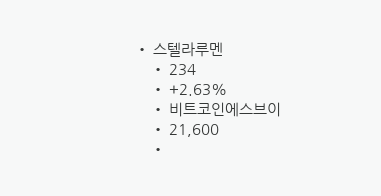• 스텔라루멘
    • 234
    • +2.63%
    • 비트코인에스브이
    • 21,600
    •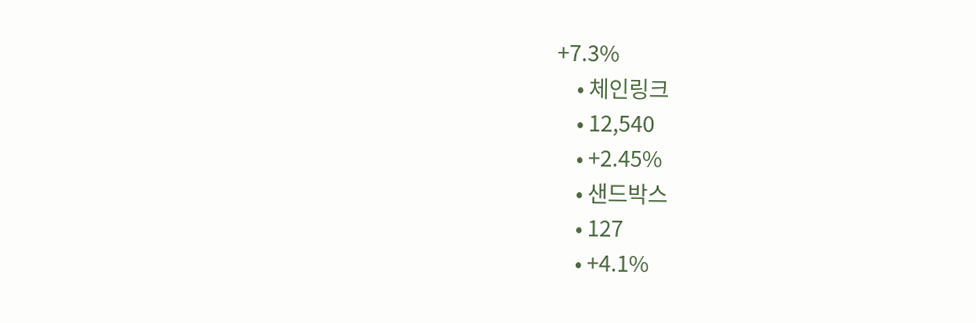+7.3%
    • 체인링크
    • 12,540
    • +2.45%
    • 샌드박스
    • 127
    • +4.1%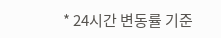* 24시간 변동률 기준